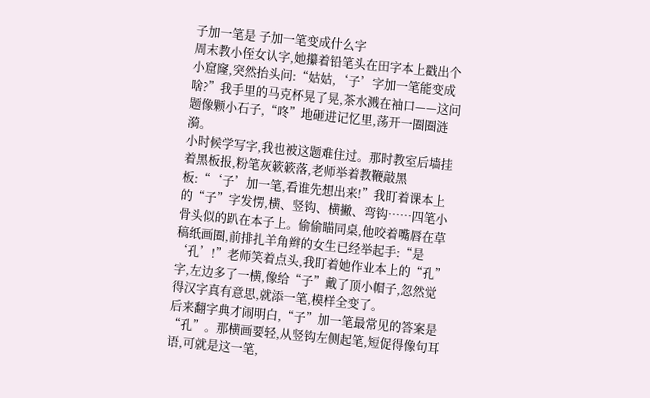子加一笔是 子加一笔变成什么字
周末教小侄女认字,她攥着铅笔头在田字本上戳出个小窟窿,突然抬头问:“姑姑,‘子’字加一笔能变成啥?”我手里的马克杯晃了晃,茶水溅在袖口——这问题像颗小石子,“咚”地砸进记忆里,荡开一圈圈涟漪。
小时候学写字,我也被这题难住过。那时教室后墙挂着黑板报,粉笔灰簌簌落,老师举着教鞭敲黑板:“‘子’加一笔,看谁先想出来!”我盯着课本上的“子”字发愣,横、竖钩、横撇、弯钩……四笔小骨头似的趴在本子上。偷偷瞄同桌,他咬着嘴唇在草稿纸画圈,前排扎羊角辫的女生已经举起手:“是‘孔’!”老师笑着点头,我盯着她作业本上的“孔”字,左边多了一横,像给“子”戴了顶小帽子,忽然觉得汉字真有意思,就添一笔,模样全变了。
后来翻字典才闹明白,“子”加一笔最常见的答案是“孔”。那横画要轻,从竖钩左侧起笔,短促得像句耳语,可就是这一笔,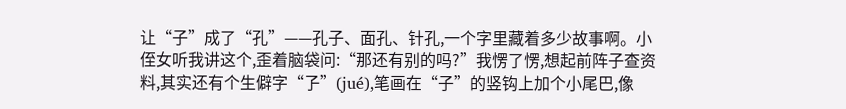让“子”成了“孔”——孔子、面孔、针孔,一个字里藏着多少故事啊。小侄女听我讲这个,歪着脑袋问:“那还有别的吗?”我愣了愣,想起前阵子查资料,其实还有个生僻字“孒”(jué),笔画在“子”的竖钩上加个小尾巴,像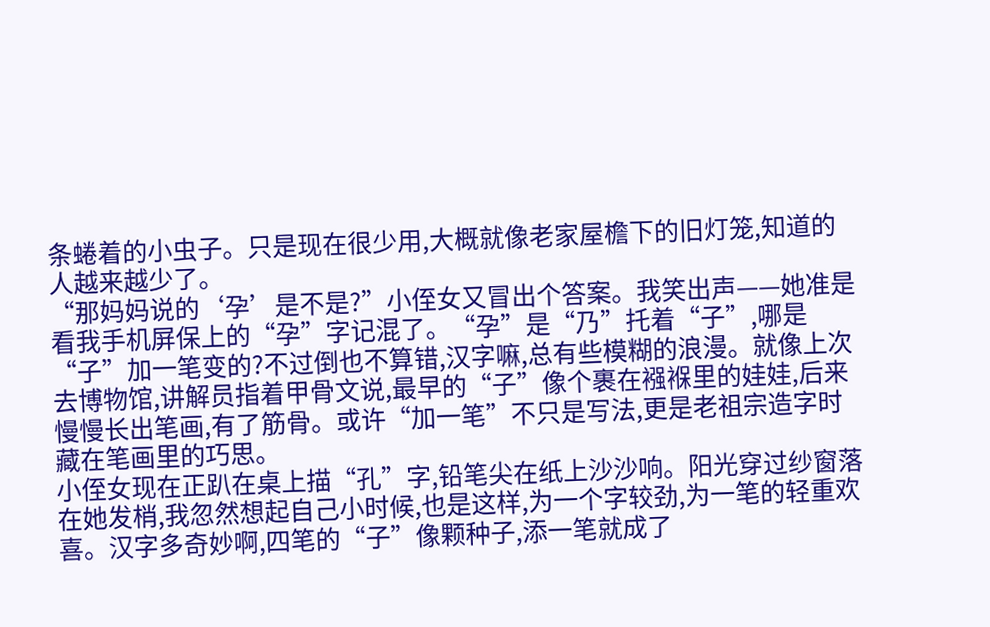条蜷着的小虫子。只是现在很少用,大概就像老家屋檐下的旧灯笼,知道的人越来越少了。
“那妈妈说的‘孕’是不是?”小侄女又冒出个答案。我笑出声——她准是看我手机屏保上的“孕”字记混了。“孕”是“乃”托着“子”,哪是“子”加一笔变的?不过倒也不算错,汉字嘛,总有些模糊的浪漫。就像上次去博物馆,讲解员指着甲骨文说,最早的“子”像个裹在襁褓里的娃娃,后来慢慢长出笔画,有了筋骨。或许“加一笔”不只是写法,更是老祖宗造字时藏在笔画里的巧思。
小侄女现在正趴在桌上描“孔”字,铅笔尖在纸上沙沙响。阳光穿过纱窗落在她发梢,我忽然想起自己小时候,也是这样,为一个字较劲,为一笔的轻重欢喜。汉字多奇妙啊,四笔的“子”像颗种子,添一笔就成了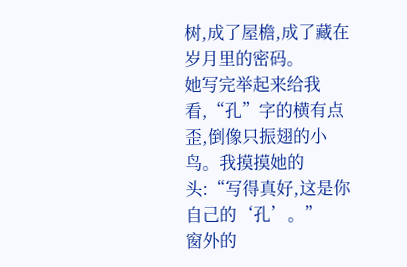树,成了屋檐,成了藏在岁月里的密码。
她写完举起来给我看,“孔”字的横有点歪,倒像只振翅的小鸟。我摸摸她的头:“写得真好,这是你自己的‘孔’。”
窗外的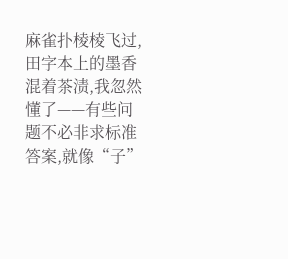麻雀扑棱棱飞过,田字本上的墨香混着茶渍,我忽然懂了——有些问题不必非求标准答案,就像“子”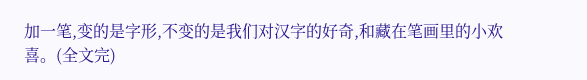加一笔,变的是字形,不变的是我们对汉字的好奇,和藏在笔画里的小欢喜。(全文完)